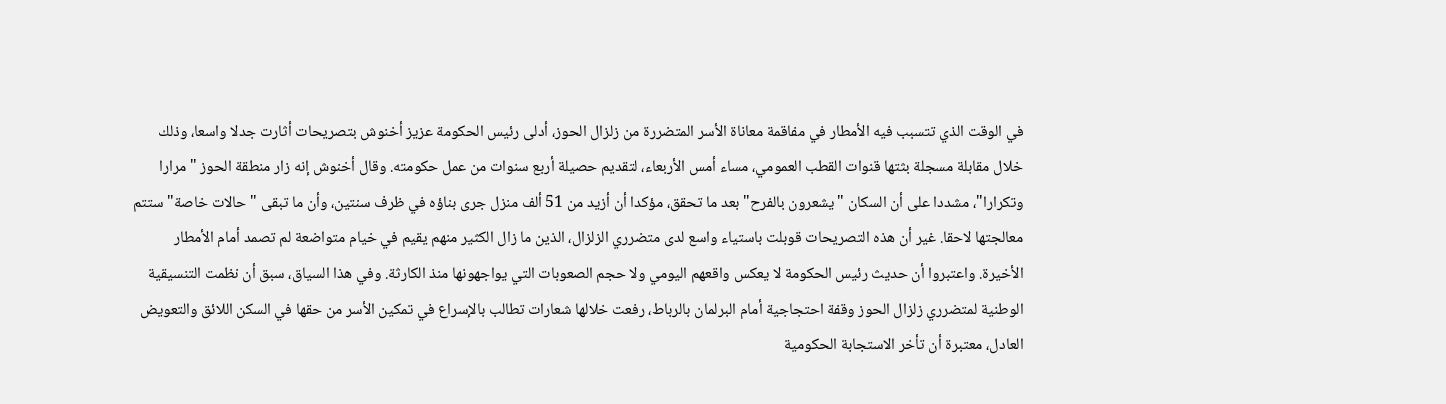في الوقت الذي تتسبب فيه الأمطار في مفاقمة معاناة الأسر المتضررة من زلزال الحوز، أدلى رئيس الحكومة عزيز أخنوش بتصريحات أثارت جدلا واسعا، وذلك خلال مقابلة مسجلة بثتها قنوات القطب العمومي، مساء أمس الأربعاء، لتقديم حصيلة أربع سنوات من عمل حكومته. وقال أخنوش إنه زار منطقة الحوز "مرارا وتكرارا"، مشددا على أن السكان "يشعرون بالفرح" بعد ما تحقق، مؤكدا أن أزيد من 51 ألف منزل جرى بناؤه في ظرف سنتين، وأن ما تبقى "حالات خاصة" ستتم معالجتها لاحقا. غير أن هذه التصريحات قوبلت باستياء واسع لدى متضرري الزلزال، الذين ما زال الكثير منهم يقيم في خيام متواضعة لم تصمد أمام الأمطار الأخيرة. واعتبروا أن حديث رئيس الحكومة لا يعكس واقعهم اليومي ولا حجم الصعوبات التي يواجهونها منذ الكارثة. وفي هذا السياق، سبق أن نظمت التنسيقية الوطنية لمتضرري زلزال الحوز وقفة احتجاجية أمام البرلمان بالرباط، رفعت خلالها شعارات تطالب بالإسراع في تمكين الأسر من حقها في السكن اللائق والتعويض العادل، معتبرة أن تأخر الاستجابة الحكومية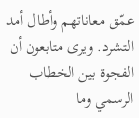عمّق معاناتهم وأطال أمد التشرد. ويرى متابعون أن الفجوة بين الخطاب الرسمي وما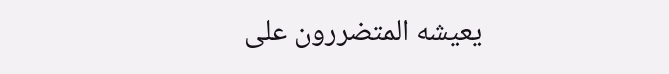يعيشه المتضررون على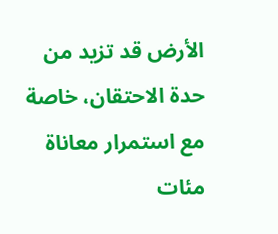الأرض قد تزيد من حدة الاحتقان، خاصة مع استمرار معاناة مئات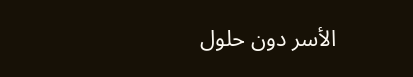الأسر دون حلول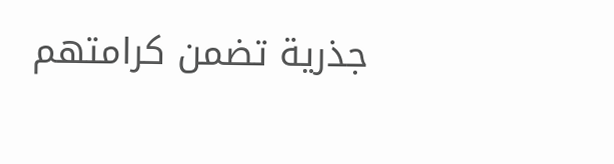جذرية تضمن كرامتهم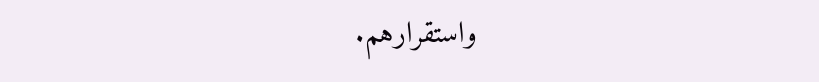واستقرارهم.